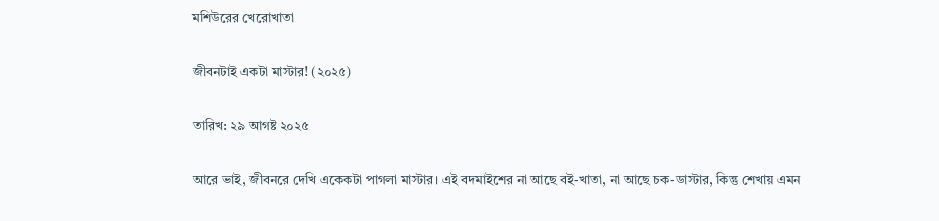মশিউরের খেরোখাতা

জীবনটাই একটা মাস্টার! (২০২৫)

তারিখ: ২৯ আগষ্ট ২০২৫

আরে ভাই, জীবনরে দেখি একেকটা পাগলা মাস্টার। এই বদমাইশের না আছে বই-খাতা, না আছে চক-ডাস্টার, কিন্তু শেখায় এমন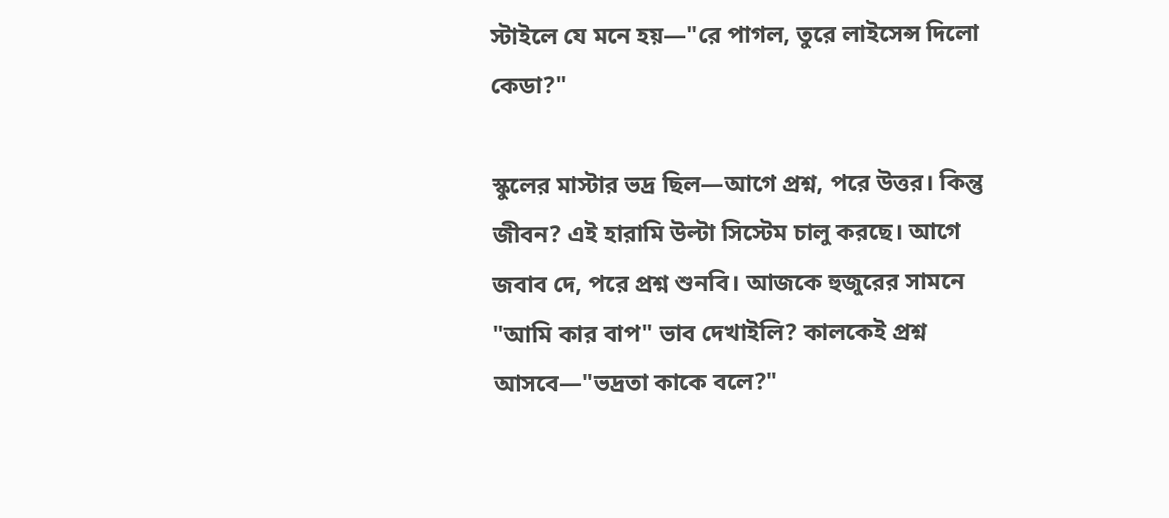স্টাইলে যে মনে হয়—"রে পাগল, তুরে লাইসেন্স দিলো কেডা?"

স্কুলের মাস্টার ভদ্র ছিল—আগে প্রশ্ন, পরে উত্তর। কিন্তু জীবন? এই হারামি উল্টা সিস্টেম চালু করছে। আগে জবাব দে, পরে প্রশ্ন শুনবি। আজকে হুজুরের সামনে "আমি কার বাপ" ভাব দেখাইলি? কালকেই প্রশ্ন আসবে—"ভদ্রতা কাকে বলে?"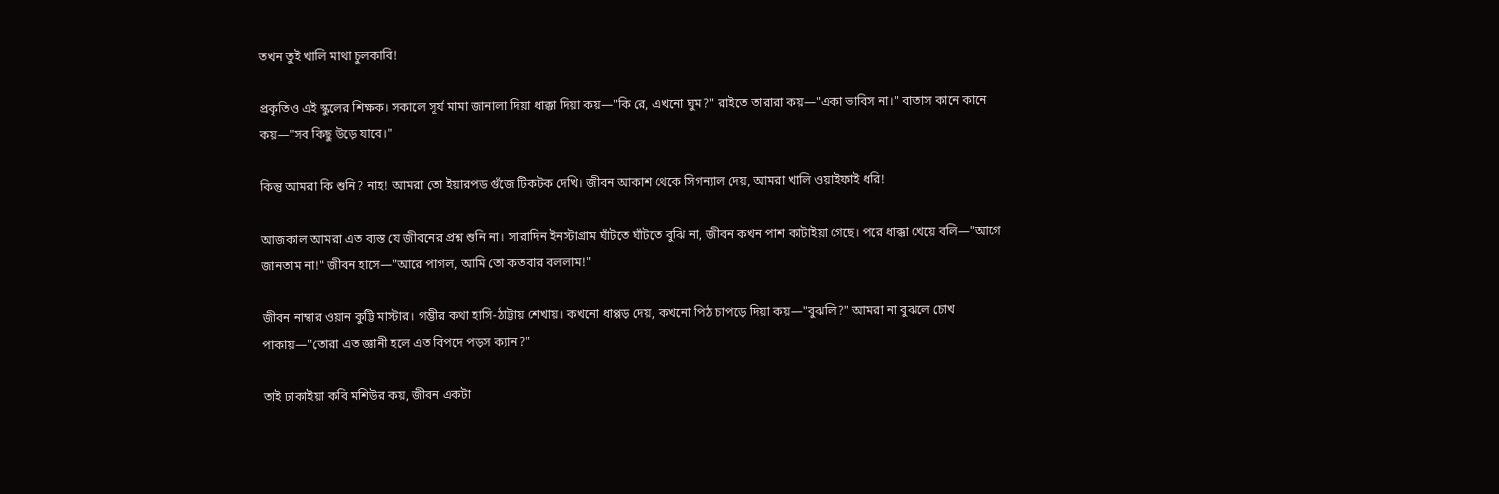তখন তুই খালি মাথা চুলকাবি!

প্রকৃতিও এই স্কুলের শিক্ষক। সকালে সূর্য মামা জানালা দিয়া ধাক্কা দিয়া কয়—"কি রে, এখনো ঘুম?" রাইতে তারারা কয়—"একা ভাবিস না।" বাতাস কানে কানে কয়—"সব কিছু উড়ে যাবে।"

কিন্তু আমরা কি শুনি? নাহ! আমরা তো ইয়ারপড গুঁজে টিকটক দেখি। জীবন আকাশ থেকে সিগন্যাল দেয়, আমরা খালি ওয়াইফাই ধরি!

আজকাল আমরা এত ব্যস্ত যে জীবনের প্রশ্ন শুনি না। সারাদিন ইনস্টাগ্রাম ঘাঁটতে ঘাঁটতে বুঝি না, জীবন কখন পাশ কাটাইয়া গেছে। পরে ধাক্কা খেয়ে বলি—"আগে জানতাম না!" জীবন হাসে—"আরে পাগল, আমি তো কতবার বললাম!"

জীবন নাম্বার ওয়ান কুট্টি মাস্টার। গম্ভীর কথা হাসি-ঠাট্টায় শেখায়। কখনো ধাপ্পড় দেয়, কখনো পিঠ চাপড়ে দিয়া কয়—"বুঝলি?" আমরা না বুঝলে চোখ পাকায়—"তোরা এত জ্ঞানী হলে এত বিপদে পড়স ক্যান?"

তাই ঢাকাইয়া কবি মশিউর কয়, জীবন একটা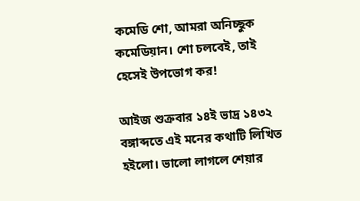কমেডি শো, আমরা অনিচ্ছুক কমেডিয়ান। শো চলবেই, তাই হেসেই উপভোগ কর!

আইজ শুক্রবার ১৪ই ভাদ্র ১৪৩২ বঙ্গাব্দতে এই মনের কথাটি লিখিত হইলো। ভালো লাগলে শেয়ার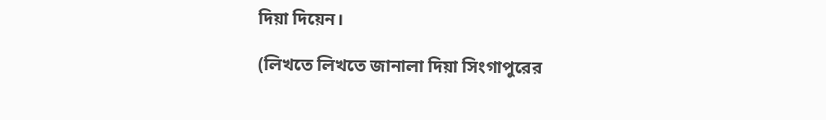দিয়া দিয়েন।

(লিখতে লিখতে জানালা দিয়া সিংগাপুরের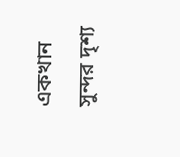একখান সুন্দর দৃশ্য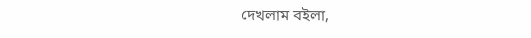দেখলাম বইলা,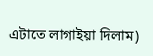এটাতে লাগাইয়া দিলাম)